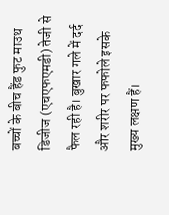बच्चों के बीच हैंड फुट माउथ डिजीज (एचएफएमडी) तेजी से फैल रही है। बुखार गले में दर्द और शरीर पर फफोले इसके मुख्य लक्षण हैं।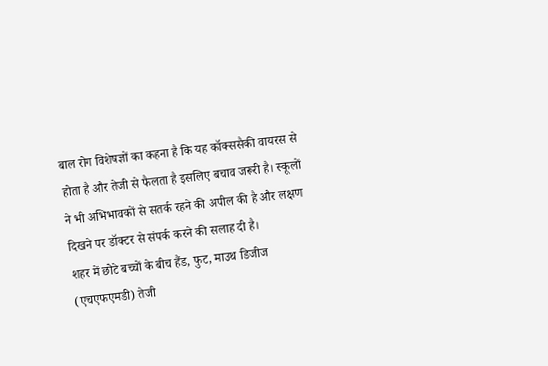बाल रोग विशेषज्ञों का कहना है कि यह कॉक्ससैकी वायरस से होता है और तेजी से फैलता है इसलिए बचाव जरूरी है। स्कूलों ने भी अभिभावकों से सतर्क रहने की अपील की है और लक्षण दिखने पर डॉक्टर से संपर्क करने की सलाह दी है।
शहर में छोटे बच्चों के बीच हैंड, फुट, माउथ डिजीज (एचएफएमडी) तेजी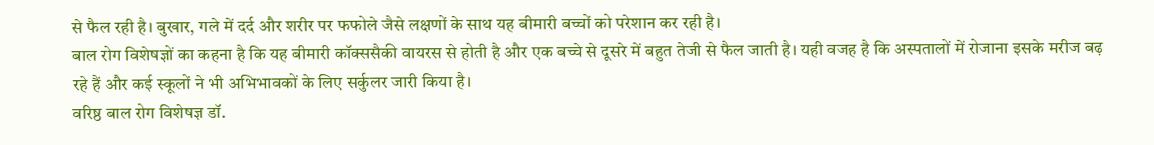से फैल रही है। बुखार, गले में दर्द और शरीर पर फफोले जैसे लक्षणों के साथ यह बीमारी बच्चों को परेशान कर रही है।
बाल रोग विशेषज्ञों का कहना है कि यह बीमारी कॉक्ससैकी वायरस से होती है और एक बच्चे से दूसरे में बहुत तेजी से फैल जाती है। यही वजह है कि अस्पतालों में रोजाना इसके मरीज बढ़ रहे हैं और कई स्कूलों ने भी अभिभावकों के लिए सर्कुलर जारी किया है।
वरिष्ठ बाल रोग विशेषज्ञ डॉ.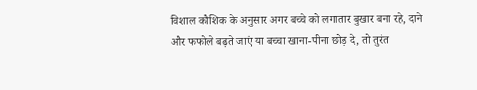विशाल कौशिक के अनुसार अगर बच्चे को लगातार बुखार बना रहे, दाने और फफोले बढ़ते जाएं या बच्चा खाना-पीना छोड़ दे, तो तुरंत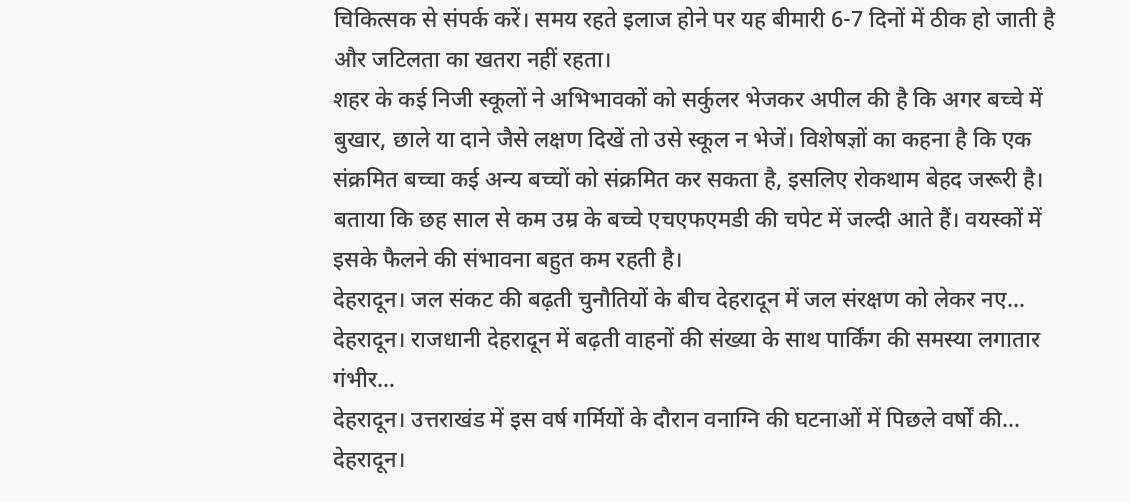चिकित्सक से संपर्क करें। समय रहते इलाज होने पर यह बीमारी 6-7 दिनों में ठीक हो जाती है और जटिलता का खतरा नहीं रहता।
शहर के कई निजी स्कूलों ने अभिभावकों को सर्कुलर भेजकर अपील की है कि अगर बच्चे में बुखार, छाले या दाने जैसे लक्षण दिखें तो उसे स्कूल न भेजें। विशेषज्ञों का कहना है कि एक संक्रमित बच्चा कई अन्य बच्चों को संक्रमित कर सकता है, इसलिए रोकथाम बेहद जरूरी है। बताया कि छह साल से कम उम्र के बच्चे एचएफएमडी की चपेट में जल्दी आते हैं। वयस्कों में इसके फैलने की संभावना बहुत कम रहती है।
देहरादून। जल संकट की बढ़ती चुनौतियों के बीच देहरादून में जल संरक्षण को लेकर नए…
देहरादून। राजधानी देहरादून में बढ़ती वाहनों की संख्या के साथ पार्किंग की समस्या लगातार गंभीर…
देहरादून। उत्तराखंड में इस वर्ष गर्मियों के दौरान वनाग्नि की घटनाओं में पिछले वर्षों की…
देहरादून।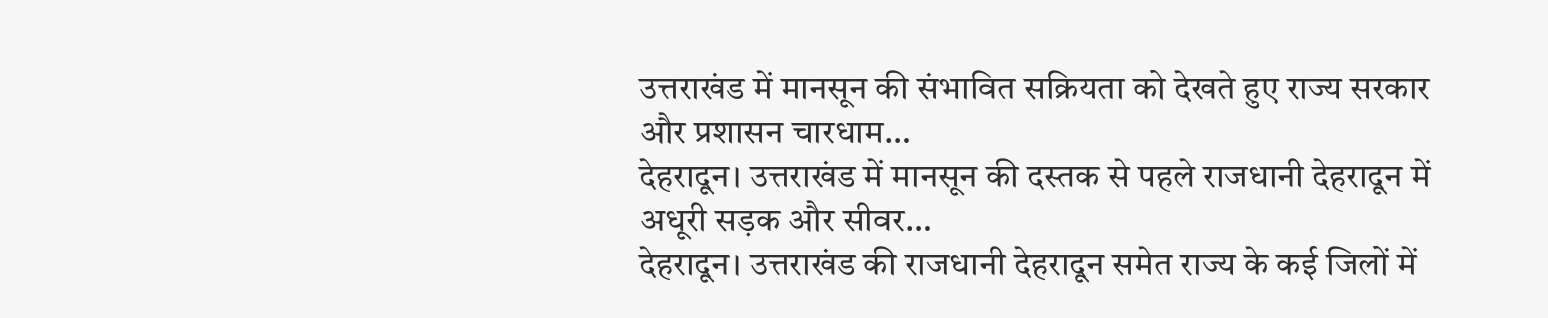उत्तराखंड में मानसून की संभावित सक्रियता को देखते हुए राज्य सरकार और प्रशासन चारधाम…
देहरादून। उत्तराखंड में मानसून की दस्तक से पहले राजधानी देहरादून में अधूरी सड़क और सीवर…
देहरादून। उत्तराखंड की राजधानी देहरादून समेत राज्य के कई जिलों में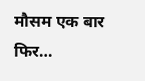मौसम एक बार फिर…